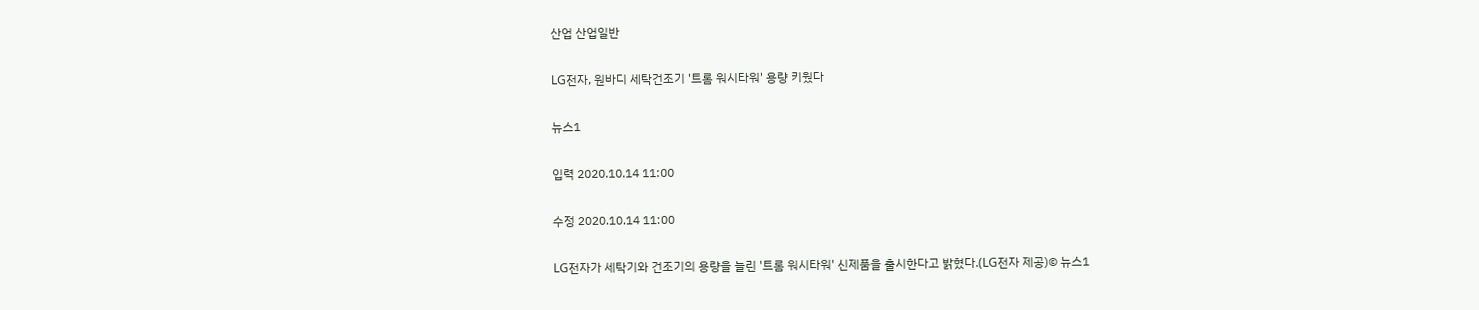산업 산업일반

LG전자, 원바디 세탁건조기 '트롬 워시타워' 용량 키웠다

뉴스1

입력 2020.10.14 11:00

수정 2020.10.14 11:00

LG전자가 세탁기와 건조기의 용량을 늘린 '트롬 워시타워' 신제품을 출시한다고 밝혔다.(LG전자 제공)© 뉴스1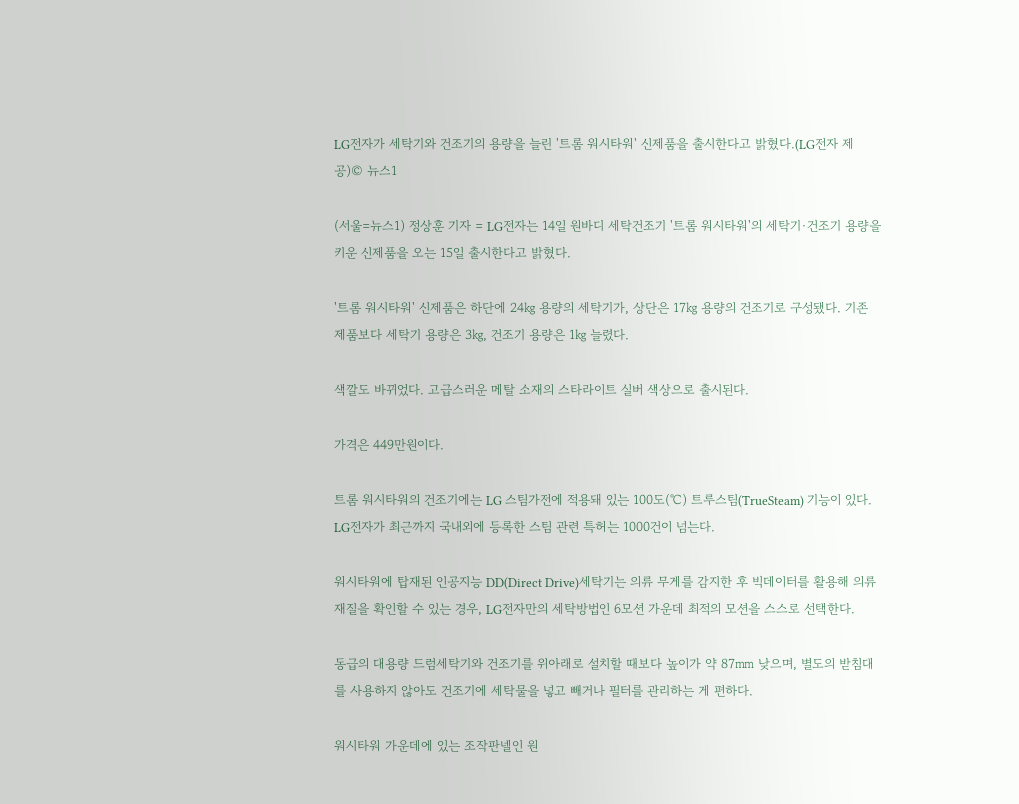LG전자가 세탁기와 건조기의 용량을 늘린 '트롬 워시타워' 신제품을 출시한다고 밝혔다.(LG전자 제공)© 뉴스1

(서울=뉴스1) 정상훈 기자 = LG전자는 14일 원바디 세탁건조기 '트롬 워시타워'의 세탁기·건조기 용량을 키운 신제품을 오는 15일 출시한다고 밝혔다.

'트롬 워시타워' 신제품은 하단에 24㎏ 용량의 세탁기가, 상단은 17㎏ 용량의 건조기로 구성됐다. 기존 제품보다 세탁기 용량은 3㎏, 건조기 용량은 1㎏ 늘렸다.

색깔도 바뀌었다. 고급스러운 메탈 소재의 스타라이트 실버 색상으로 출시된다.

가격은 449만원이다.

트롬 워시타워의 건조기에는 LG 스팀가전에 적용돼 있는 100도(℃) 트루스팀(TrueSteam) 기능이 있다. LG전자가 최근까지 국내외에 등록한 스팀 관련 특허는 1000건이 넘는다.

워시타워에 탑재된 인공지능 DD(Direct Drive)세탁기는 의류 무게를 감지한 후 빅데이터를 활용해 의류 재질을 확인할 수 있는 경우, LG전자만의 세탁방법인 6모션 가운데 최적의 모션을 스스로 선택한다.

동급의 대용량 드럼세탁기와 건조기를 위아래로 설치할 때보다 높이가 약 87㎜ 낮으며, 별도의 받침대를 사용하지 않아도 건조기에 세탁물을 넣고 빼거나 필터를 관리하는 게 편하다.

워시타워 가운데에 있는 조작판넬인 원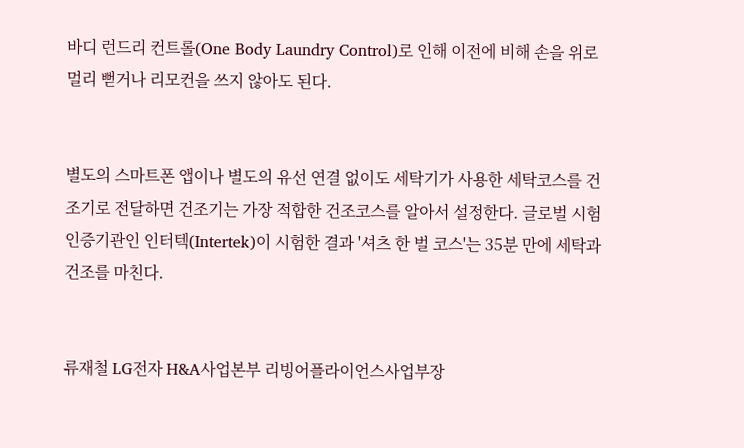바디 런드리 컨트롤(One Body Laundry Control)로 인해 이전에 비해 손을 위로 멀리 뻗거나 리모컨을 쓰지 않아도 된다.


별도의 스마트폰 앱이나 별도의 유선 연결 없이도 세탁기가 사용한 세탁코스를 건조기로 전달하면 건조기는 가장 적합한 건조코스를 알아서 설정한다. 글로벌 시험인증기관인 인터텍(Intertek)이 시험한 결과 '셔츠 한 벌 코스'는 35분 만에 세탁과 건조를 마친다.


류재철 LG전자 H&A사업본부 리빙어플라이언스사업부장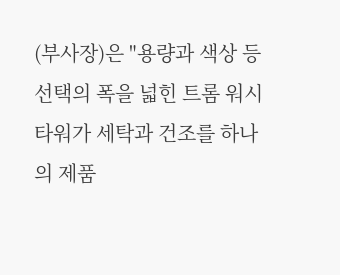(부사장)은 "용량과 색상 등 선택의 폭을 넓힌 트롬 워시타워가 세탁과 건조를 하나의 제품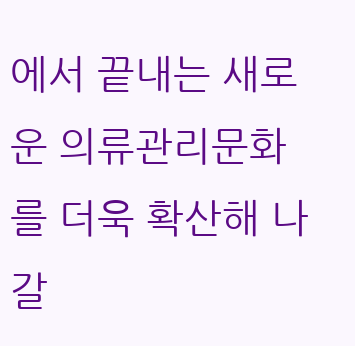에서 끝내는 새로운 의류관리문화를 더욱 확산해 나갈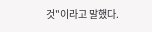것"이라고 말했다.